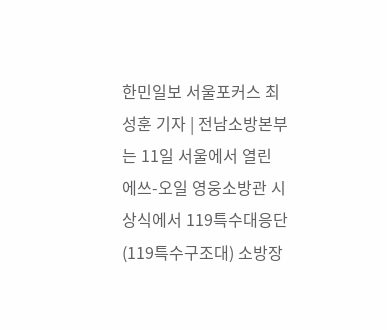한민일보 서울포커스 최성훈 기자 | 전남소방본부는 11일 서울에서 열린 에쓰-오일 영웅소방관 시상식에서 119특수대응단(119특수구조대) 소방장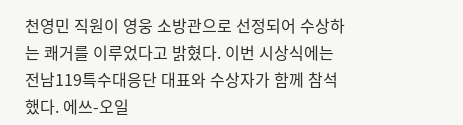천영민 직원이 영웅 소방관으로 선정되어 수상하는 쾌거를 이루었다고 밝혔다. 이번 시상식에는 전남119특수대응단 대표와 수상자가 함께 참석했다. 에쓰-오일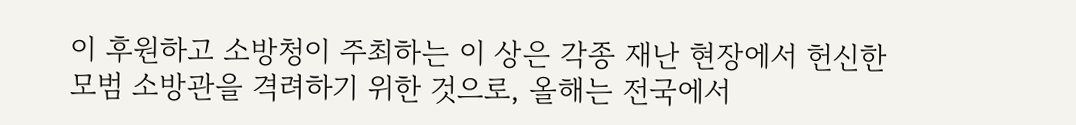이 후원하고 소방청이 주최하는 이 상은 각종 재난 현장에서 헌신한 모범 소방관을 격려하기 위한 것으로, 올해는 전국에서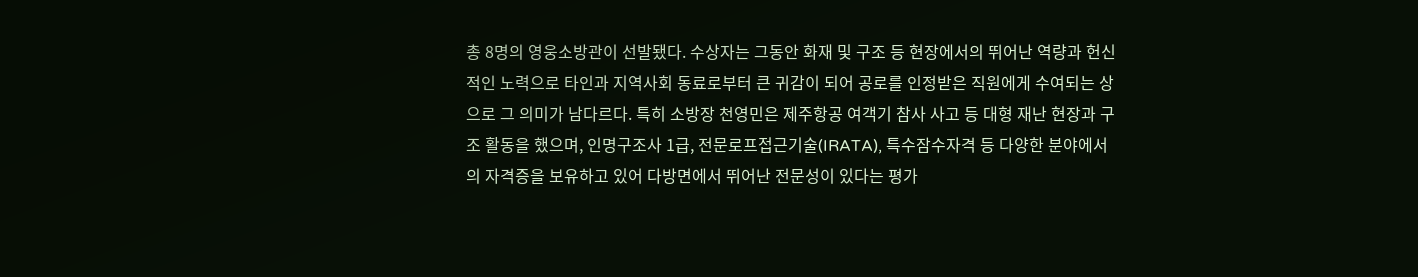총 8명의 영웅소방관이 선발됐다. 수상자는 그동안 화재 및 구조 등 현장에서의 뛰어난 역량과 헌신적인 노력으로 타인과 지역사회 동료로부터 큰 귀감이 되어 공로를 인정받은 직원에게 수여되는 상으로 그 의미가 남다르다. 특히 소방장 천영민은 제주항공 여객기 참사 사고 등 대형 재난 현장과 구조 활동을 했으며, 인명구조사 1급, 전문로프접근기술(IRATA), 특수잠수자격 등 다양한 분야에서의 자격증을 보유하고 있어 다방면에서 뛰어난 전문성이 있다는 평가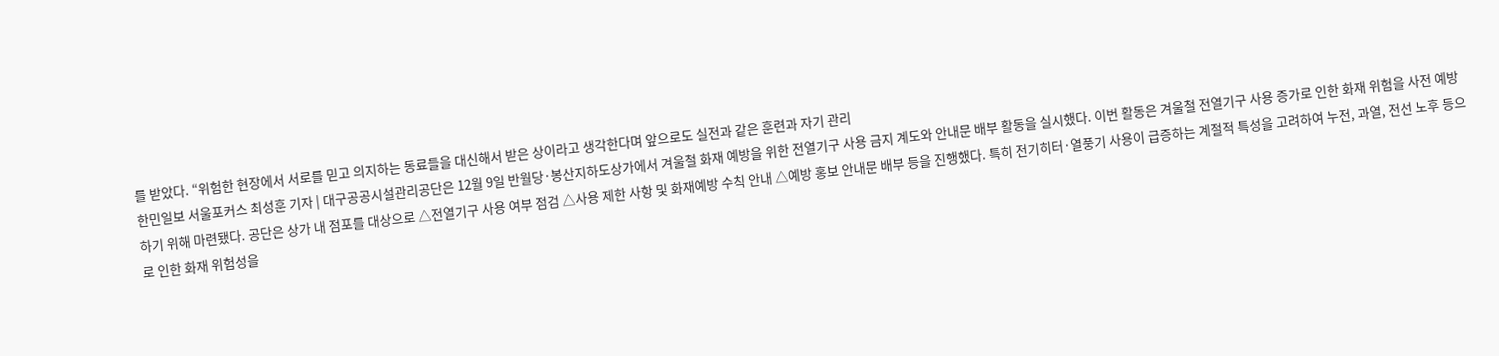를 받았다. “위험한 현장에서 서로를 믿고 의지하는 동료들을 대신해서 받은 상이라고 생각한다며 앞으로도 실전과 같은 훈련과 자기 관리
한민일보 서울포커스 최성훈 기자 | 대구공공시설관리공단은 12월 9일 반월당·봉산지하도상가에서 겨울철 화재 예방을 위한 전열기구 사용 금지 계도와 안내문 배부 활동을 실시했다. 이번 활동은 겨울철 전열기구 사용 증가로 인한 화재 위험을 사전 예방하기 위해 마련됐다. 공단은 상가 내 점포를 대상으로 △전열기구 사용 여부 점검 △사용 제한 사항 및 화재예방 수칙 안내 △예방 홍보 안내문 배부 등을 진행했다. 특히 전기히터·열풍기 사용이 급증하는 계절적 특성을 고려하여 누전, 과열, 전선 노후 등으로 인한 화재 위험성을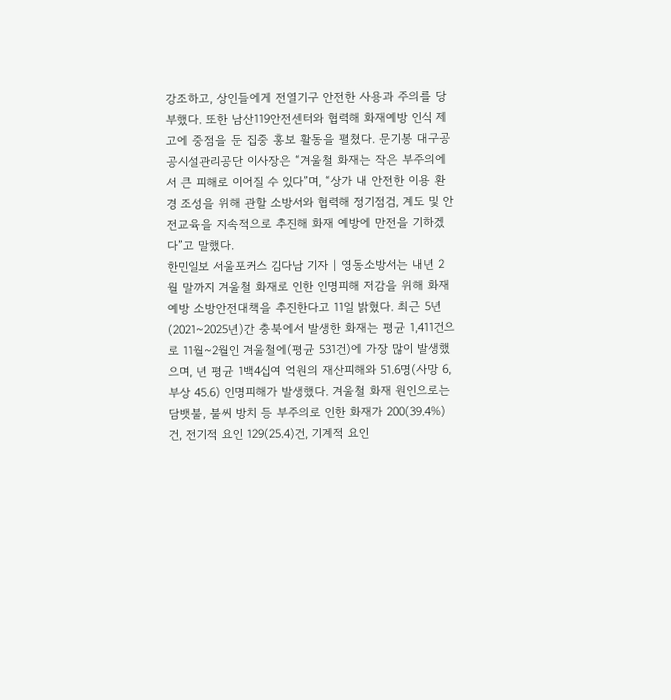강조하고, 상인들에게 전열기구 안전한 사용과 주의를 당부했다. 또한 남산119안전센터와 협력해 화재예방 인식 제고에 중점을 둔 집중 홍보 활동을 펼쳤다. 문기봉 대구공공시설관리공단 이사장은 “겨울철 화재는 작은 부주의에서 큰 피해로 이어질 수 있다”며, “상가 내 안전한 이용 환경 조성을 위해 관할 소방서와 협력해 정기점검, 계도 및 안전교육을 지속적으로 추진해 화재 예방에 만전을 기하겠다”고 말했다.
한민일보 서울포커스 김다남 기자 | 영동소방서는 내년 2월 말까지 겨울철 화재로 인한 인명피해 저감을 위해 화재예방 소방안전대책을 추진한다고 11일 밝혔다. 최근 5년(2021~2025년)간 충북에서 발생한 화재는 평균 1,411건으로 11월~2월인 겨울철에(평균 531건)에 가장 많이 발생했으며, 년 평균 1백4십여 억원의 재산피해와 51.6명(사망 6, 부상 45.6) 인명피해가 발생했다. 겨울철 화재 원인으로는 담뱃불, 불씨 방치 등 부주의로 인한 화재가 200(39.4%)건, 전기적 요인 129(25.4)건, 기계적 요인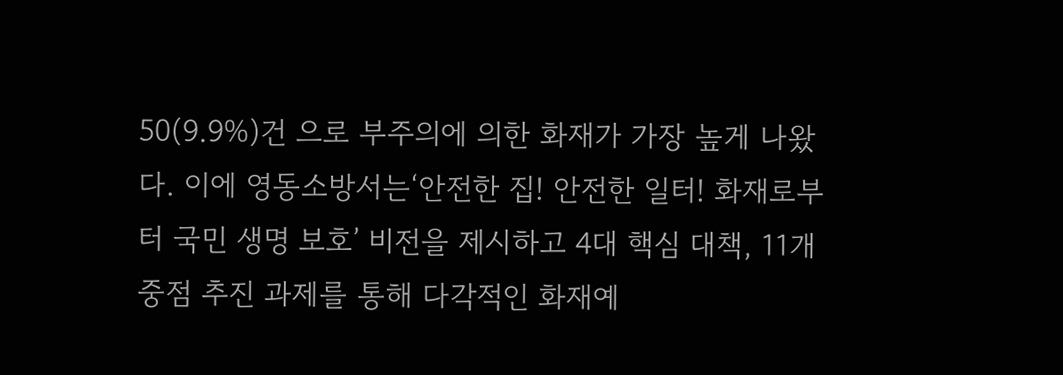50(9.9%)건 으로 부주의에 의한 화재가 가장 높게 나왔다. 이에 영동소방서는‘안전한 집! 안전한 일터! 화재로부터 국민 생명 보호’ 비전을 제시하고 4대 핵심 대책, 11개 중점 추진 과제를 통해 다각적인 화재예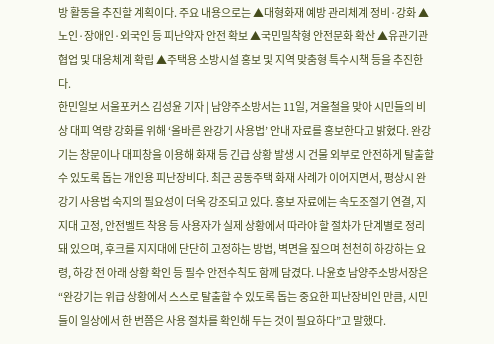방 활동을 추진할 계획이다. 주요 내용으로는 ▲대형화재 예방 관리체계 정비·강화 ▲노인·장애인·외국인 등 피난약자 안전 확보 ▲국민밀착형 안전문화 확산 ▲유관기관 협업 및 대응체계 확립 ▲주택용 소방시설 홍보 및 지역 맞춤형 특수시책 등을 추진한다.
한민일보 서울포커스 김성윤 기자 | 남양주소방서는 11일, 겨울철을 맞아 시민들의 비상 대피 역량 강화를 위해 ‘올바른 완강기 사용법’ 안내 자료를 홍보한다고 밝혔다. 완강기는 창문이나 대피창을 이용해 화재 등 긴급 상황 발생 시 건물 외부로 안전하게 탈출할 수 있도록 돕는 개인용 피난장비다. 최근 공동주택 화재 사례가 이어지면서, 평상시 완강기 사용법 숙지의 필요성이 더욱 강조되고 있다. 홍보 자료에는 속도조절기 연결, 지지대 고정, 안전벨트 착용 등 사용자가 실제 상황에서 따라야 할 절차가 단계별로 정리돼 있으며, 후크를 지지대에 단단히 고정하는 방법, 벽면을 짚으며 천천히 하강하는 요령, 하강 전 아래 상황 확인 등 필수 안전수칙도 함께 담겼다. 나윤호 남양주소방서장은 “완강기는 위급 상황에서 스스로 탈출할 수 있도록 돕는 중요한 피난장비인 만큼, 시민들이 일상에서 한 번쯤은 사용 절차를 확인해 두는 것이 필요하다”고 말했다.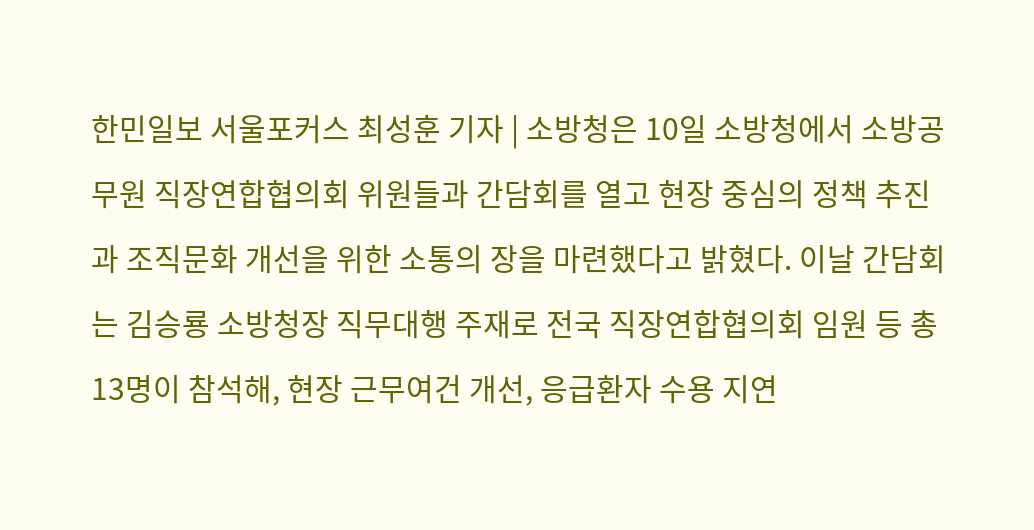한민일보 서울포커스 최성훈 기자 | 소방청은 10일 소방청에서 소방공무원 직장연합협의회 위원들과 간담회를 열고 현장 중심의 정책 추진과 조직문화 개선을 위한 소통의 장을 마련했다고 밝혔다. 이날 간담회는 김승룡 소방청장 직무대행 주재로 전국 직장연합협의회 임원 등 총 13명이 참석해, 현장 근무여건 개선, 응급환자 수용 지연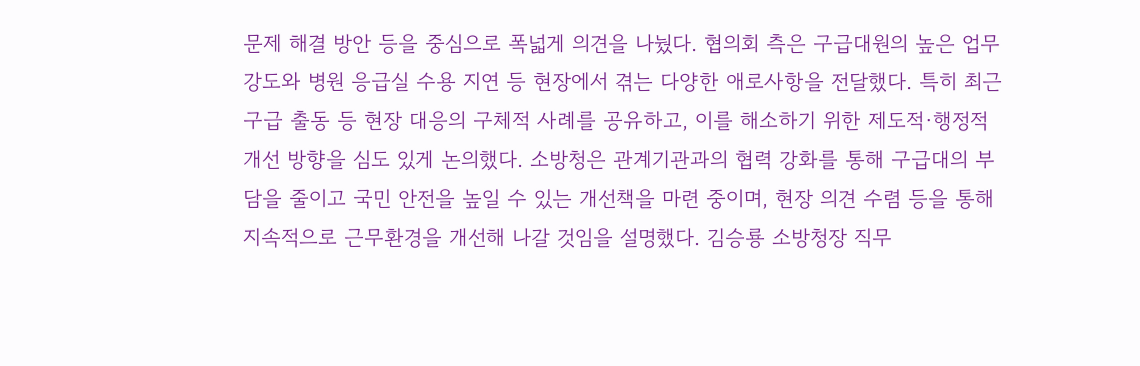문제 해결 방안 등을 중심으로 폭넓게 의견을 나눴다. 협의회 측은 구급대원의 높은 업무 강도와 병원 응급실 수용 지연 등 현장에서 겪는 다양한 애로사항을 전달했다. 특히 최근 구급 출동 등 현장 대응의 구체적 사례를 공유하고, 이를 해소하기 위한 제도적·행정적 개선 방향을 심도 있게 논의했다. 소방청은 관계기관과의 협력 강화를 통해 구급대의 부담을 줄이고 국민 안전을 높일 수 있는 개선책을 마련 중이며, 현장 의견 수렴 등을 통해 지속적으로 근무환경을 개선해 나갈 것임을 설명했다. 김승룡 소방청장 직무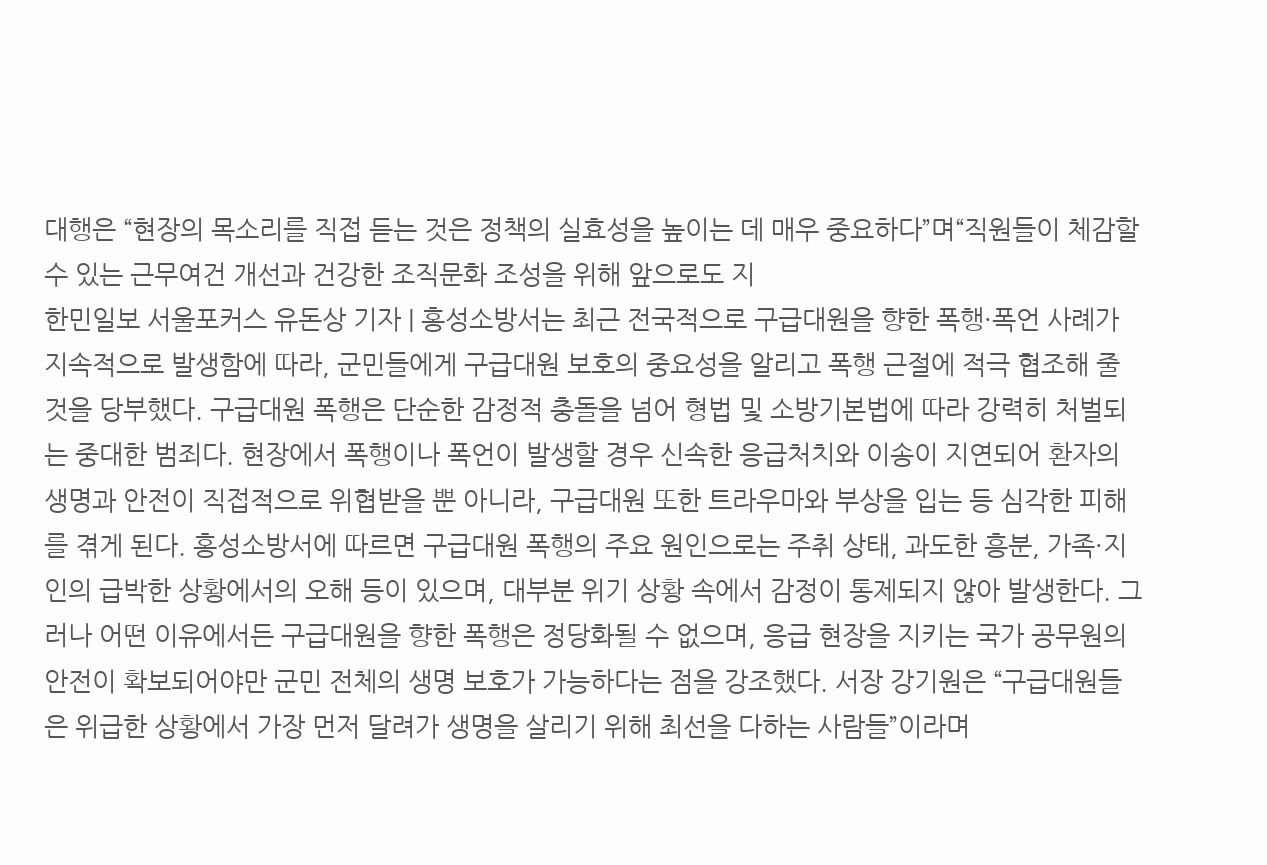대행은 “현장의 목소리를 직접 듣는 것은 정책의 실효성을 높이는 데 매우 중요하다”며“직원들이 체감할 수 있는 근무여건 개선과 건강한 조직문화 조성을 위해 앞으로도 지
한민일보 서울포커스 유돈상 기자 | 홍성소방서는 최근 전국적으로 구급대원을 향한 폭행·폭언 사례가 지속적으로 발생함에 따라, 군민들에게 구급대원 보호의 중요성을 알리고 폭행 근절에 적극 협조해 줄 것을 당부했다. 구급대원 폭행은 단순한 감정적 충돌을 넘어 형법 및 소방기본법에 따라 강력히 처벌되는 중대한 범죄다. 현장에서 폭행이나 폭언이 발생할 경우 신속한 응급처치와 이송이 지연되어 환자의 생명과 안전이 직접적으로 위협받을 뿐 아니라, 구급대원 또한 트라우마와 부상을 입는 등 심각한 피해를 겪게 된다. 홍성소방서에 따르면 구급대원 폭행의 주요 원인으로는 주취 상태, 과도한 흥분, 가족·지인의 급박한 상황에서의 오해 등이 있으며, 대부분 위기 상황 속에서 감정이 통제되지 않아 발생한다. 그러나 어떤 이유에서든 구급대원을 향한 폭행은 정당화될 수 없으며, 응급 현장을 지키는 국가 공무원의 안전이 확보되어야만 군민 전체의 생명 보호가 가능하다는 점을 강조했다. 서장 강기원은 “구급대원들은 위급한 상황에서 가장 먼저 달려가 생명을 살리기 위해 최선을 다하는 사람들”이라며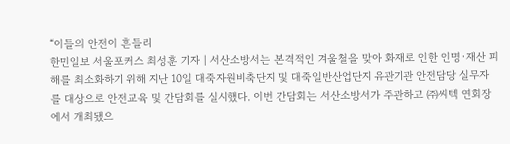“이들의 안전이 흔들리
한민일보 서울포커스 최성훈 기자 | 서산소방서는 본격적인 겨울철을 맞아 화재로 인한 인명·재산 피해를 최소화하기 위해 지난 10일 대죽자원비축단지 및 대죽일반산업단지 유관기관 안전담당 실무자를 대상으로 안전교육 및 간담회를 실시했다. 이번 간담회는 서산소방서가 주관하고 ㈜씨텍 연회장에서 개최됐으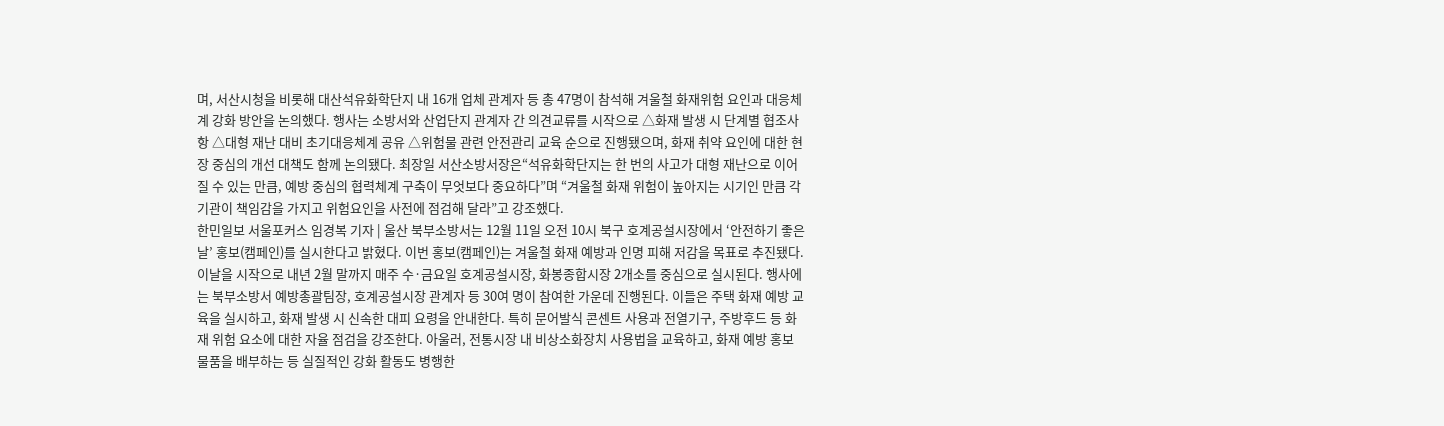며, 서산시청을 비롯해 대산석유화학단지 내 16개 업체 관계자 등 총 47명이 참석해 겨울철 화재위험 요인과 대응체계 강화 방안을 논의했다. 행사는 소방서와 산업단지 관계자 간 의견교류를 시작으로 △화재 발생 시 단계별 협조사항 △대형 재난 대비 초기대응체계 공유 △위험물 관련 안전관리 교육 순으로 진행됐으며, 화재 취약 요인에 대한 현장 중심의 개선 대책도 함께 논의됐다. 최장일 서산소방서장은“석유화학단지는 한 번의 사고가 대형 재난으로 이어질 수 있는 만큼, 예방 중심의 협력체계 구축이 무엇보다 중요하다”며 “겨울철 화재 위험이 높아지는 시기인 만큼 각 기관이 책임감을 가지고 위험요인을 사전에 점검해 달라”고 강조했다.
한민일보 서울포커스 임경복 기자 | 울산 북부소방서는 12월 11일 오전 10시 북구 호계공설시장에서 ‘안전하기 좋은 날’ 홍보(캠페인)를 실시한다고 밝혔다. 이번 홍보(캠페인)는 겨울철 화재 예방과 인명 피해 저감을 목표로 추진됐다. 이날을 시작으로 내년 2월 말까지 매주 수·금요일 호계공설시장, 화봉종합시장 2개소를 중심으로 실시된다. 행사에는 북부소방서 예방총괄팀장, 호계공설시장 관계자 등 30여 명이 참여한 가운데 진행된다. 이들은 주택 화재 예방 교육을 실시하고, 화재 발생 시 신속한 대피 요령을 안내한다. 특히 문어발식 콘센트 사용과 전열기구, 주방후드 등 화재 위험 요소에 대한 자율 점검을 강조한다. 아울러, 전통시장 내 비상소화장치 사용법을 교육하고, 화재 예방 홍보물품을 배부하는 등 실질적인 강화 활동도 병행한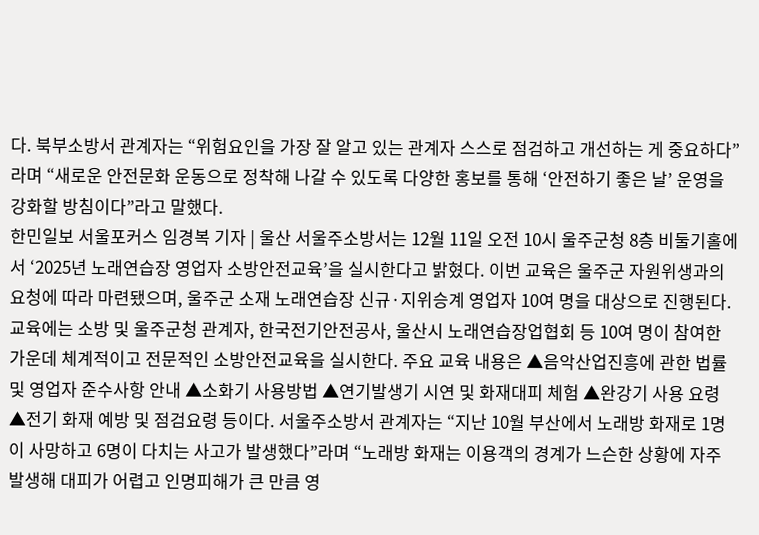다. 북부소방서 관계자는 “위험요인을 가장 잘 알고 있는 관계자 스스로 점검하고 개선하는 게 중요하다”라며 “새로운 안전문화 운동으로 정착해 나갈 수 있도록 다양한 홍보를 통해 ‘안전하기 좋은 날’ 운영을 강화할 방침이다”라고 말했다.
한민일보 서울포커스 임경복 기자 | 울산 서울주소방서는 12월 11일 오전 10시 울주군청 8층 비둘기홀에서 ‘2025년 노래연습장 영업자 소방안전교육’을 실시한다고 밝혔다. 이번 교육은 울주군 자원위생과의 요청에 따라 마련됐으며, 울주군 소재 노래연습장 신규·지위승계 영업자 10여 명을 대상으로 진행된다. 교육에는 소방 및 울주군청 관계자, 한국전기안전공사, 울산시 노래연습장업협회 등 10여 명이 참여한 가운데 체계적이고 전문적인 소방안전교육을 실시한다. 주요 교육 내용은 ▲음악산업진흥에 관한 법률 및 영업자 준수사항 안내 ▲소화기 사용방법 ▲연기발생기 시연 및 화재대피 체험 ▲완강기 사용 요령 ▲전기 화재 예방 및 점검요령 등이다. 서울주소방서 관계자는 “지난 10월 부산에서 노래방 화재로 1명이 사망하고 6명이 다치는 사고가 발생했다”라며 “노래방 화재는 이용객의 경계가 느슨한 상황에 자주 발생해 대피가 어렵고 인명피해가 큰 만큼 영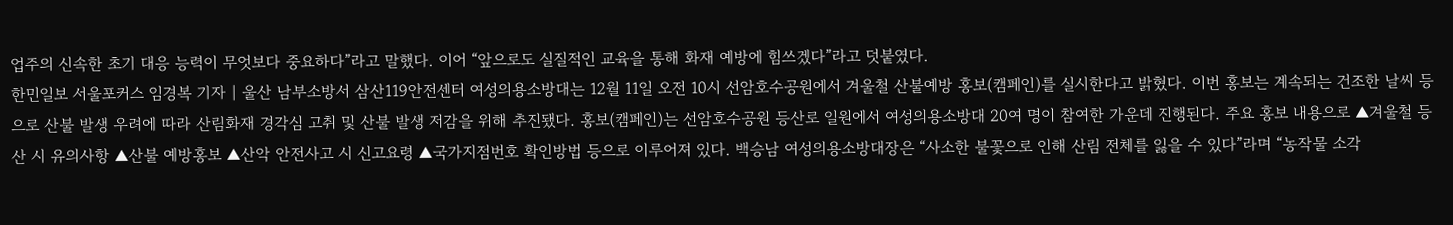업주의 신속한 초기 대응 능력이 무엇보다 중요하다”라고 말했다. 이어 “앞으로도 실질적인 교육을 통해 화재 예방에 힘쓰겠다”라고 덧붙였다.
한민일보 서울포커스 임경복 기자 | 울산 남부소방서 삼산119안전센터 여성의용소방대는 12월 11일 오전 10시 선암호수공원에서 겨울철 산불예방 홍보(캠페인)를 실시한다고 밝혔다. 이번 홍보는 계속되는 건조한 날씨 등으로 산불 발생 우려에 따라 산림화재 경각심 고취 및 산불 발생 저감을 위해 추진됐다. 홍보(캠페인)는 선암호수공원 등산로 일원에서 여성의용소방대 20여 명이 참여한 가운데 진행된다. 주요 홍보 내용으로 ▲겨울철 등산 시 유의사항 ▲산불 예방홍보 ▲산악 안전사고 시 신고요령 ▲국가지점번호 확인방법 등으로 이루어져 있다. 백승남 여성의용소방대장은 “사소한 불꽃으로 인해 산림 전체를 잃을 수 있다”라며 “농작물 소각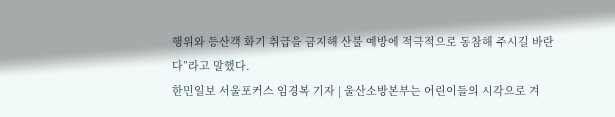행위와 등산객 화기 취급을 금지해 산불 예방에 적극적으로 동참해 주시길 바란다”라고 말했다.
한민일보 서울포커스 임경복 기자 | 울산소방본부는 어린이들의 시각으로 겨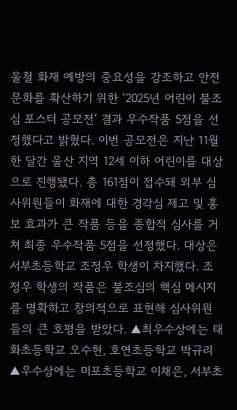울철 화재 예방의 중요성을 강조하고 안전문화를 확산하기 위한 ‘2025년 어린이 불조심 포스터 공모전’ 결과 우수작품 5점을 선정했다고 밝혔다. 이번 공모전은 지난 11월 한 달간 울산 지역 12세 이하 어린이를 대상으로 진행됐다. 총 161점이 접수돼 외부 심사위원들이 화재에 대한 경각심 제고 및 홍보 효과가 큰 작품 등을 종합적 심사를 거쳐 최종 우수작품 5점을 선정했다. 대상은 서부초등학교 조정우 학생이 차지했다. 조정우 학생의 작품은 불조심의 핵심 메시지를 명확하고 창의적으로 표현해 심사위원들의 큰 호평을 받았다. ▲최우수상에는 태화초등학교 오수현, 호연초등학교 박규리 ▲우수상에는 미포초등학교 이채은, 서부초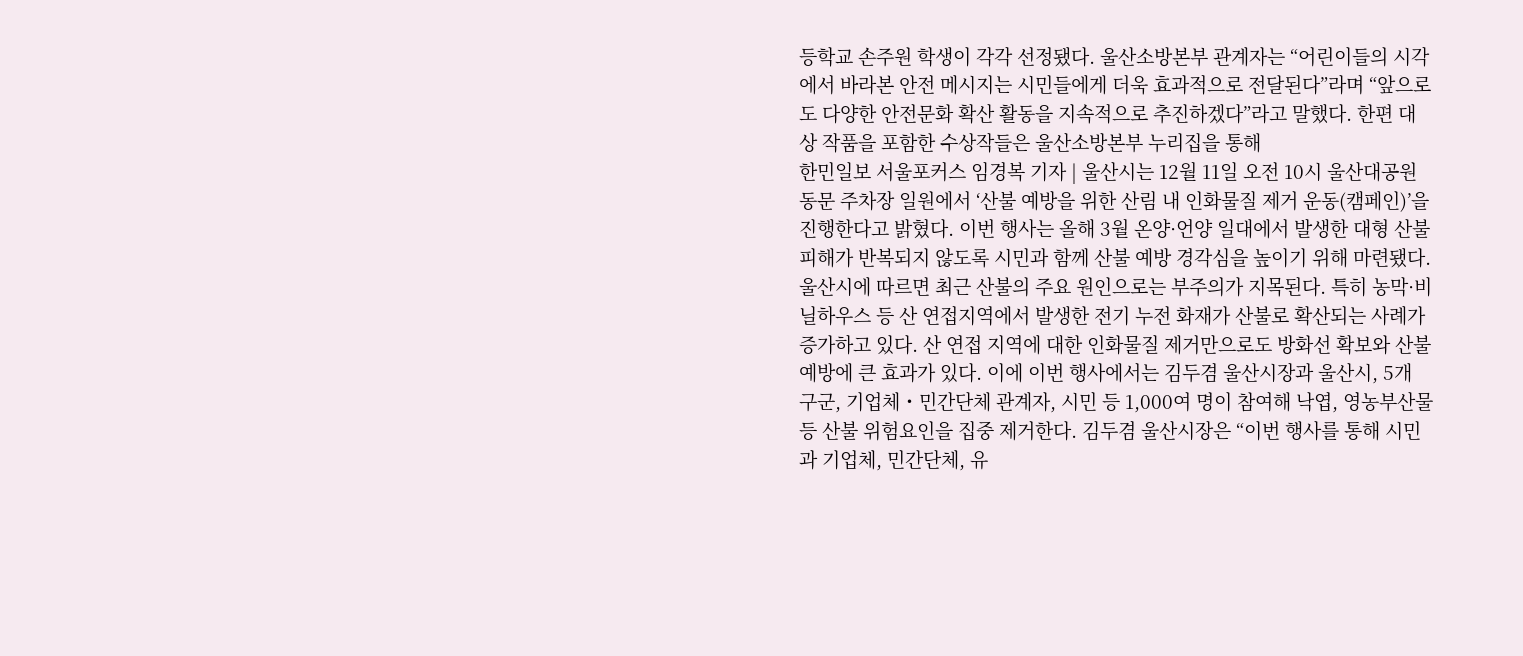등학교 손주원 학생이 각각 선정됐다. 울산소방본부 관계자는 “어린이들의 시각에서 바라본 안전 메시지는 시민들에게 더욱 효과적으로 전달된다”라며 “앞으로도 다양한 안전문화 확산 활동을 지속적으로 추진하겠다”라고 말했다. 한편 대상 작품을 포함한 수상작들은 울산소방본부 누리집을 통해
한민일보 서울포커스 임경복 기자 | 울산시는 12월 11일 오전 10시 울산대공원 동문 주차장 일원에서 ‘산불 예방을 위한 산림 내 인화물질 제거 운동(캠페인)’을 진행한다고 밝혔다. 이번 행사는 올해 3월 온양·언양 일대에서 발생한 대형 산불 피해가 반복되지 않도록 시민과 함께 산불 예방 경각심을 높이기 위해 마련됐다. 울산시에 따르면 최근 산불의 주요 원인으로는 부주의가 지목된다. 특히 농막·비닐하우스 등 산 연접지역에서 발생한 전기 누전 화재가 산불로 확산되는 사례가 증가하고 있다. 산 연접 지역에 대한 인화물질 제거만으로도 방화선 확보와 산불 예방에 큰 효과가 있다. 이에 이번 행사에서는 김두겸 울산시장과 울산시, 5개 구군, 기업체・민간단체 관계자, 시민 등 1,000여 명이 참여해 낙엽, 영농부산물 등 산불 위험요인을 집중 제거한다. 김두겸 울산시장은 “이번 행사를 통해 시민과 기업체, 민간단체, 유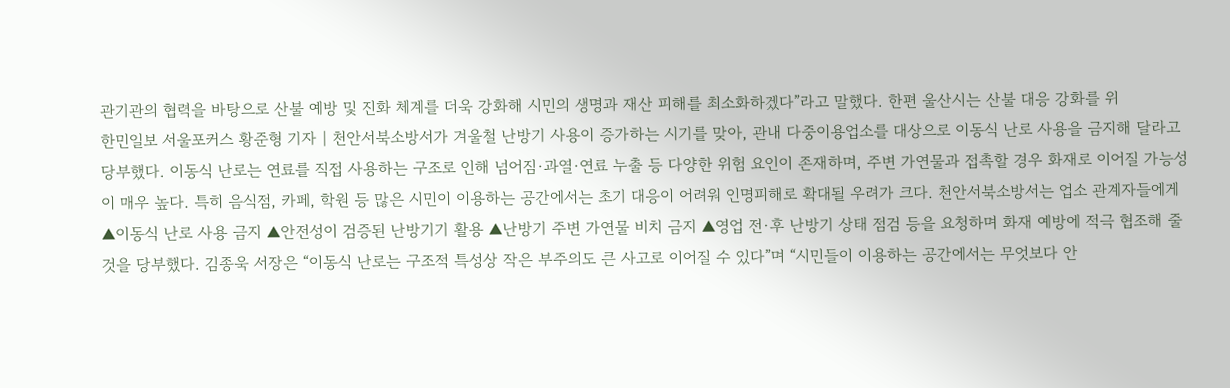관기관의 협력을 바탕으로 산불 예방 및 진화 체계를 더욱 강화해 시민의 생명과 재산 피해를 최소화하겠다”라고 말했다. 한편 울산시는 산불 대응 강화를 위
한민일보 서울포커스 황준형 기자 | 천안서북소방서가 겨울철 난방기 사용이 증가하는 시기를 맞아, 관내 다중이용업소를 대상으로 이동식 난로 사용을 금지해 달라고 당부했다. 이동식 난로는 연료를 직접 사용하는 구조로 인해 넘어짐·과열·연료 누출 등 다양한 위험 요인이 존재하며, 주변 가연물과 접촉할 경우 화재로 이어질 가능성이 매우 높다. 특히 음식점, 카페, 학원 등 많은 시민이 이용하는 공간에서는 초기 대응이 어려워 인명피해로 확대될 우려가 크다. 천안서북소방서는 업소 관계자들에게 ▲이동식 난로 사용 금지 ▲안전성이 검증된 난방기기 활용 ▲난방기 주변 가연물 비치 금지 ▲영업 전·후 난방기 상태 점검 등을 요청하며 화재 예방에 적극 협조해 줄 것을 당부했다. 김종욱 서장은 “이동식 난로는 구조적 특성상 작은 부주의도 큰 사고로 이어질 수 있다”며 “시민들이 이용하는 공간에서는 무엇보다 안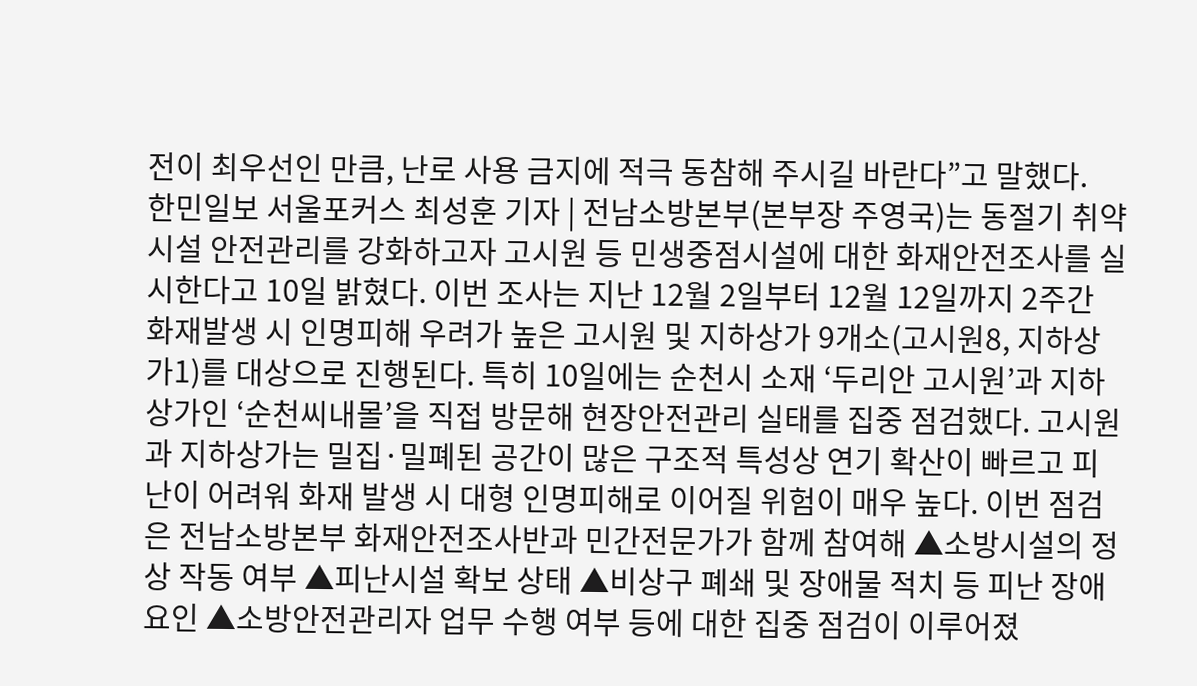전이 최우선인 만큼, 난로 사용 금지에 적극 동참해 주시길 바란다”고 말했다.
한민일보 서울포커스 최성훈 기자 | 전남소방본부(본부장 주영국)는 동절기 취약시설 안전관리를 강화하고자 고시원 등 민생중점시설에 대한 화재안전조사를 실시한다고 10일 밝혔다. 이번 조사는 지난 12월 2일부터 12월 12일까지 2주간 화재발생 시 인명피해 우려가 높은 고시원 및 지하상가 9개소(고시원8, 지하상가1)를 대상으로 진행된다. 특히 10일에는 순천시 소재 ‘두리안 고시원’과 지하상가인 ‘순천씨내몰’을 직접 방문해 현장안전관리 실태를 집중 점검했다. 고시원과 지하상가는 밀집·밀폐된 공간이 많은 구조적 특성상 연기 확산이 빠르고 피난이 어려워 화재 발생 시 대형 인명피해로 이어질 위험이 매우 높다. 이번 점검은 전남소방본부 화재안전조사반과 민간전문가가 함께 참여해 ▲소방시설의 정상 작동 여부 ▲피난시설 확보 상태 ▲비상구 폐쇄 및 장애물 적치 등 피난 장애요인 ▲소방안전관리자 업무 수행 여부 등에 대한 집중 점검이 이루어졌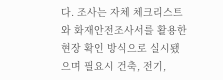다. 조사는 자체 체크리스트와 화재안전조사서를 활용한 현장 확인 방식으로 실시됐으며 필요시 건축, 전기,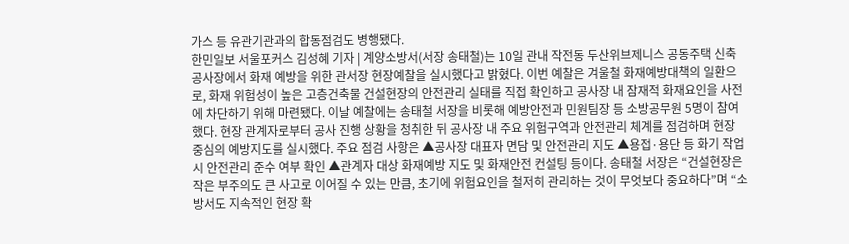가스 등 유관기관과의 합동점검도 병행됐다.
한민일보 서울포커스 김성혜 기자 | 계양소방서(서장 송태철)는 10일 관내 작전동 두산위브제니스 공동주택 신축 공사장에서 화재 예방을 위한 관서장 현장예찰을 실시했다고 밝혔다. 이번 예찰은 겨울철 화재예방대책의 일환으로, 화재 위험성이 높은 고층건축물 건설현장의 안전관리 실태를 직접 확인하고 공사장 내 잠재적 화재요인을 사전에 차단하기 위해 마련됐다. 이날 예찰에는 송태철 서장을 비롯해 예방안전과 민원팀장 등 소방공무원 5명이 참여했다. 현장 관계자로부터 공사 진행 상황을 청취한 뒤 공사장 내 주요 위험구역과 안전관리 체계를 점검하며 현장 중심의 예방지도를 실시했다. 주요 점검 사항은 ▲공사장 대표자 면담 및 안전관리 지도 ▲용접·용단 등 화기 작업 시 안전관리 준수 여부 확인 ▲관계자 대상 화재예방 지도 및 화재안전 컨설팅 등이다. 송태철 서장은 “건설현장은 작은 부주의도 큰 사고로 이어질 수 있는 만큼, 초기에 위험요인을 철저히 관리하는 것이 무엇보다 중요하다”며 “소방서도 지속적인 현장 확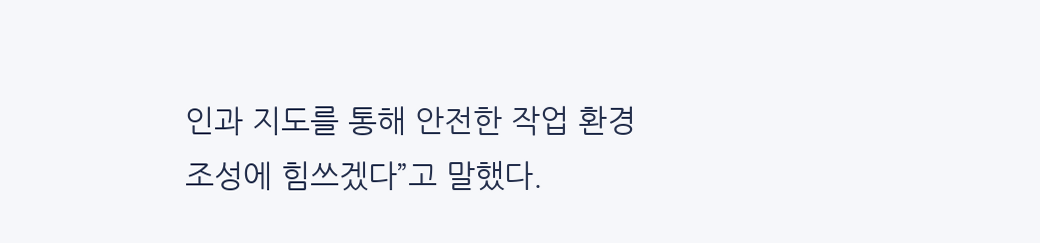인과 지도를 통해 안전한 작업 환경 조성에 힘쓰겠다”고 말했다.